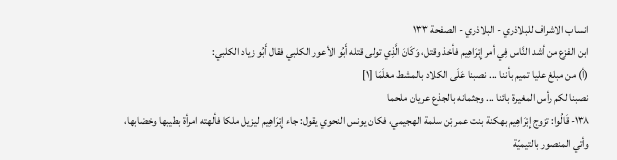انساب الاشراف للبلاذري - البلاذري - الصفحة ١٣٣
ابن الفزع من أشد النَّاس فِي أمر إِبْرَاهِيم فأخذ وقتل، وَكَانَ الَّذِي تولى قتله أَبُو الأعور الكلبي فقال أَبُو زياد الكلبي:
(أ) من مبلغ عليا تميم بأننا ... نصبنا عَلَى الكلاد بالمشط معْلَمَا [١]
نصبنا لكم رأس المغيرة بائنا ... وجثمانه بالجذع عريان ملحما
١٣٨- قَالُوا: تزوج إِبْرَاهِيم بهكنة بنت عمر بْن سلمة الهجيمي، فكان يونس النحوي يقول: جاء إِبْرَاهِيم ليزيل ملكا فألهته امرأة بطيبها وخضابها، وأتي المنصور بالتيميّة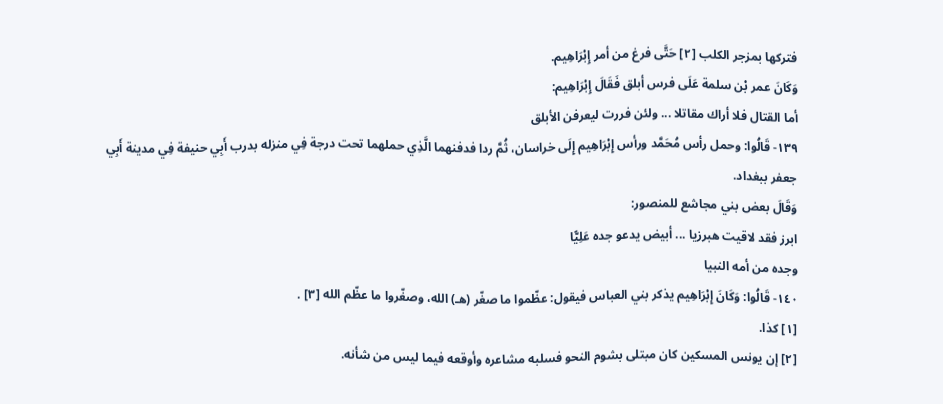فتركها بمزجر الكلب [٢] حَتَّى فرغ من أمر إِبْرَاهِيم.
وَكَانَ عمر بْن سلمة عَلَى فرس أبلق فَقَالَ إِبْرَاهِيم:
أما القتال فلا أراك مقاتلا ... ولئن فررت ليعرفن الأبلق
١٣٩- قَالُوا: وحمل رأس مُحَمَّد ورأس إِبْرَاهِيم إِلَى خراسان، ثُمَّ ردا فدفنهما الَّذِي حملهما تحت درجة فِي منزله بدرب أَبِي حنيفة فِي مدينة أَبِي جعفر ببغداد.
وَقَالَ بعض بني مجاشع للمنصور:
ابرز فقد لاقيت هبرزيا ... أبيض يدعو جده عَلِيًّا
وجده من أمه النبيا
١٤٠- قَالُوا: وَكَانَ إِبْرَاهِيم يذكر بني العباس فيقول: عظّموا ما صغّر (هـ) الله، وصغّروا ما عظّم الله [٣] .
[١] كذا.
[٢] إن يونس المسكين كان مبتلى بشوم النحو فسلبه مشاعره وأوقعه فيما ليس من شأنه.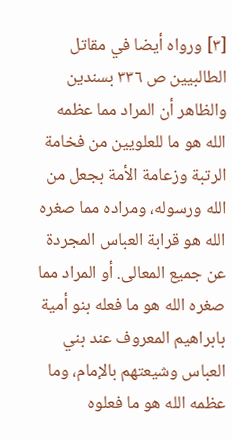[٣] ورواه أيضا في مقاتل الطالبيين ص ٣٣٦ بسندين والظاهر أن المراد مما عظمه الله هو ما للعلويين من فخامة الرتبة وزعامة الأمة بجعل من الله ورسوله، ومراده مما صغره الله هو قرابة العباس المجردة عن جميع المعالى. أو المراد مما صغره الله هو ما فعله بنو أمية بابراهيم المعروف عند بني العباس وشيعتهم بالإمام، وما عظمه الله هو ما فعلوه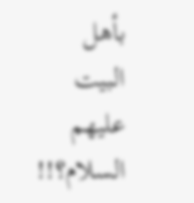بأهل البيت عليهم السلام؟!!